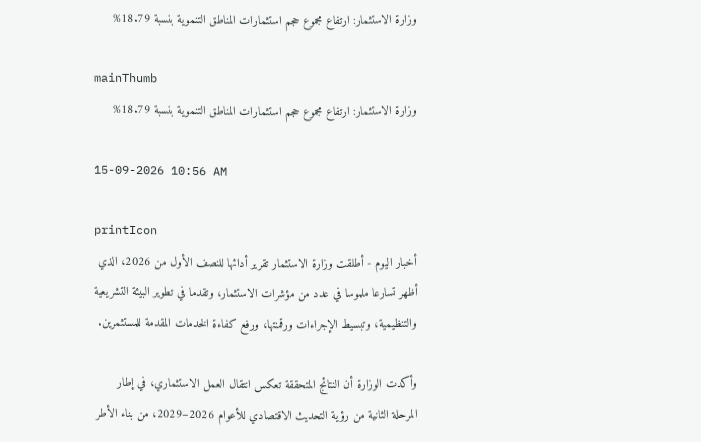وزارة الاستثمار: ارتفاع مجموع حجم استثمارات المناطق التنموية بنسبة 18.79%

mainThumb
وزارة الاستثمار: ارتفاع مجموع حجم استثمارات المناطق التنموية بنسبة 18.79%

15-09-2026 10:56 AM

printIcon
أخبار اليوم - أطلقت وزارة الاستثمار تقرير أدائها للنصف الأول من 2026، الذي أظهر تسارعا ملموسا في عدد من مؤشرات الاستثمار، وتقدما في تطوير البيئة التشريعية والتنظيمية، وتبسيط الإجراءات ورقمنتها، ورفع كفاءة الخدمات المقدمة للمستثمرين.

وأكدت الوزارة أن النتائج المتحققة تعكس انتقال العمل الاستثماري، في إطار المرحلة الثانية من رؤية التحديث الاقتصادي للأعوام 2026–2029، من بناء الأطر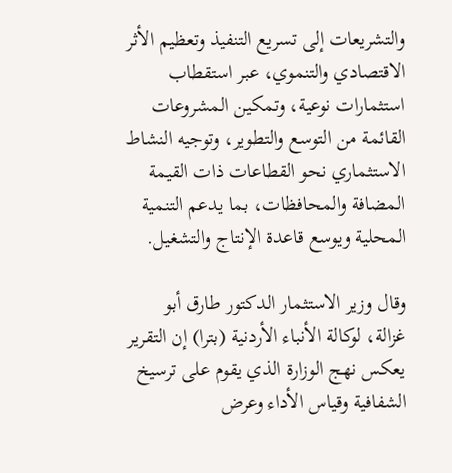والتشريعات إلى تسريع التنفيذ وتعظيم الأثر الاقتصادي والتنموي، عبر استقطاب استثمارات نوعية، وتمكين المشروعات القائمة من التوسع والتطوير، وتوجيه النشاط الاستثماري نحو القطاعات ذات القيمة المضافة والمحافظات، بما يدعم التنمية المحلية ويوسع قاعدة الإنتاج والتشغيل.

وقال وزير الاستثمار الدكتور طارق أبو غزالة، لوكالة الأنباء الأردنية (بترا) إن التقرير يعكس نهج الوزارة الذي يقوم على ترسيخ الشفافية وقياس الأداء وعرض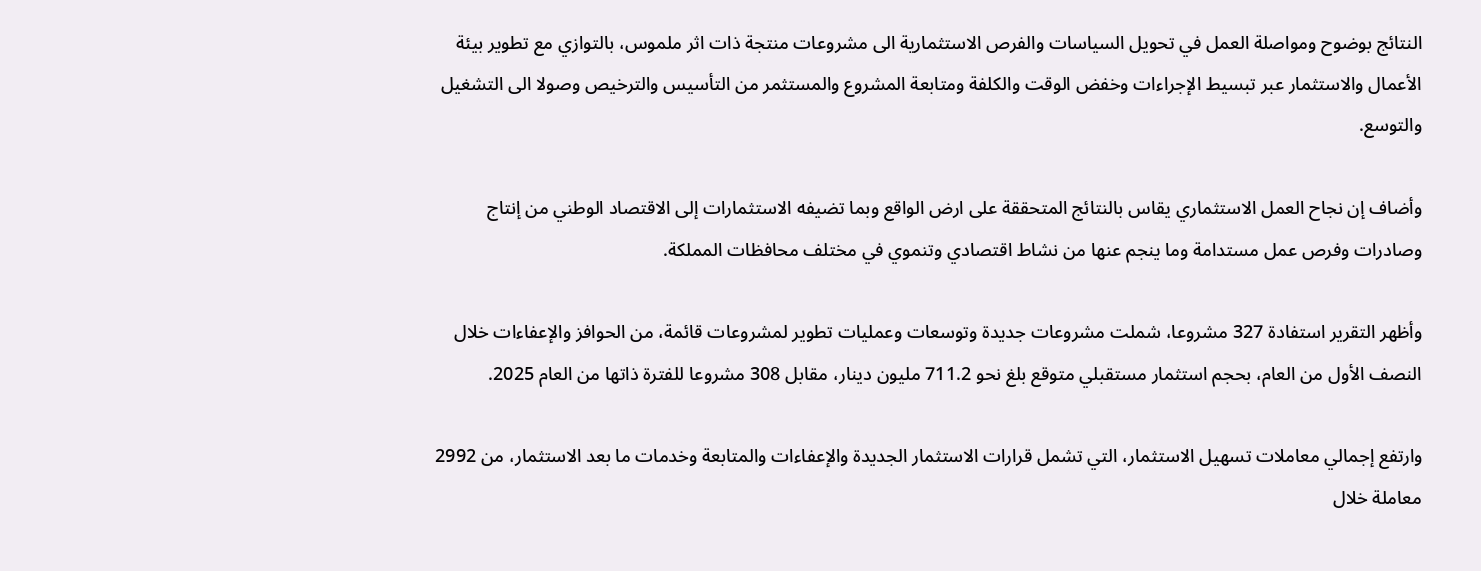النتائج بوضوح ومواصلة العمل في تحويل السياسات والفرص الاستثمارية الى مشروعات منتجة ذات اثر ملموس، بالتوازي مع تطوير بيئة الأعمال والاستثمار عبر تبسيط الإجراءات وخفض الوقت والكلفة ومتابعة المشروع والمستثمر من التأسيس والترخيص وصولا الى التشغيل والتوسع.

وأضاف إن نجاح العمل الاستثماري يقاس بالنتائج المتحققة على ارض الواقع وبما تضيفه الاستثمارات إلى الاقتصاد الوطني من إنتاج وصادرات وفرص عمل مستدامة وما ينجم عنها من نشاط اقتصادي وتنموي في مختلف محافظات المملكة.

وأظهر التقرير استفادة 327 مشروعا، شملت مشروعات جديدة وتوسعات وعمليات تطوير لمشروعات قائمة، من الحوافز والإعفاءات خلال النصف الأول من العام، بحجم استثمار مستقبلي متوقع بلغ نحو 711.2 مليون دينار، مقابل 308 مشروعا للفترة ذاتها من العام 2025.

وارتفع إجمالي معاملات تسهيل الاستثمار، التي تشمل قرارات الاستثمار الجديدة والإعفاءات والمتابعة وخدمات ما بعد الاستثمار، من 2992 معاملة خلال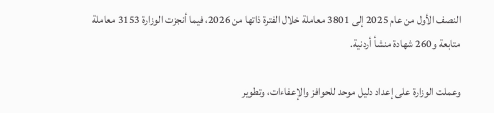النصف الأول من عام 2025 إلى 3801 معاملة خلال الفترة ذاتها من 2026، فيما أنجزت الوزارة 3153 معاملة متابعة و260 شهادة منشأ أردنية.

وعملت الوزارة على إعداد دليل موحد للحوافز والإعفاءات، وتطوير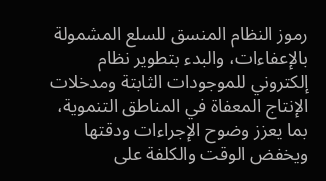رموز النظام المنسق للسلع المشمولة بالإعفاءات، والبدء بتطوير نظام إلكتروني للموجودات الثابتة ومدخلات الإنتاج المعفاة في المناطق التنموية، بما يعزز وضوح الإجراءات ودقتها ويخفض الوقت والكلفة على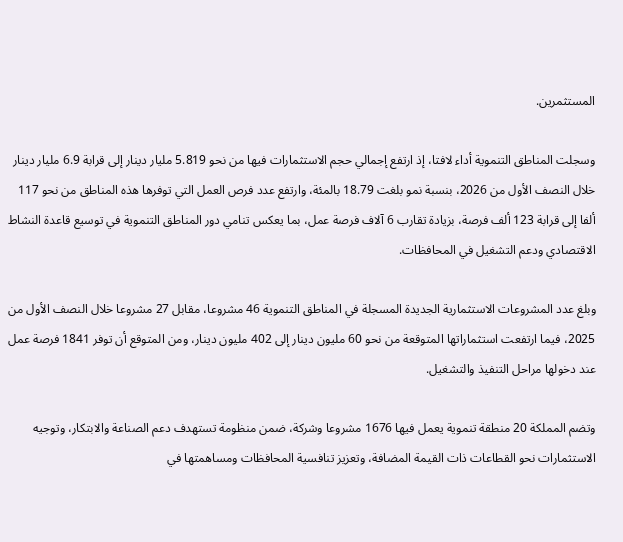المستثمرين.

وسجلت المناطق التنموية أداء لافتا، إذ ارتفع إجمالي حجم الاستثمارات فيها من نحو 5.819 مليار دينار إلى قرابة 6.9 مليار دينار خلال النصف الأول من 2026، بنسبة نمو بلغت 18.79 بالمئة، وارتفع عدد فرص العمل التي توفرها هذه المناطق من نحو 117 ألفا إلى قرابة 123 ألف فرصة، بزيادة تقارب 6 آلاف فرصة عمل، بما يعكس تنامي دور المناطق التنموية في توسيع قاعدة النشاط الاقتصادي ودعم التشغيل في المحافظات.

وبلغ عدد المشروعات الاستثمارية الجديدة المسجلة في المناطق التنموية 46 مشروعا، مقابل 27 مشروعا خلال النصف الأول من 2025، فيما ارتفعت استثماراتها المتوقعة من نحو 60 مليون دينار إلى 402 مليون دينار، ومن المتوقع أن توفر 1841 فرصة عمل عند دخولها مراحل التنفيذ والتشغيل.

وتضم المملكة 20 منطقة تنموية يعمل فيها 1676 مشروعا وشركة، ضمن منظومة تستهدف دعم الصناعة والابتكار، وتوجيه الاستثمارات نحو القطاعات ذات القيمة المضافة، وتعزيز تنافسية المحافظات ومساهمتها في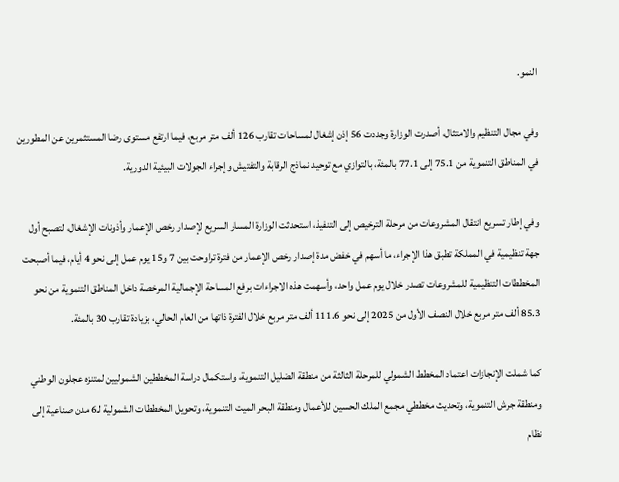النمو.

وفي مجال التنظيم والامتثال، أصدرت الوزارة وجددت 56 إذن إشغال لمساحات تقارب 126 ألف متر مربع، فيما ارتفع مستوى رضا المستثمرين عن المطورين في المناطق التنموية من 75.1 إلى 77.1 بالمئة، بالتوازي مع توحيد نماذج الرقابة والتفتيش وإجراء الجولات البيئية الدورية.

وفي إطار تسريع انتقال المشروعات من مرحلة الترخيص إلى التنفيذ، استحدثت الوزارة المسار السريع لإصدار رخص الإعمار وأذونات الإشغال، لتصبح أول جهة تنظيمية في المملكة تطبق هذا الإجراء، ما أسهم في خفض مدة إصدار رخص الإعمار من فترة تراوحت بين 7 و15 يوم عمل إلى نحو 4 أيام، فيما أصبحت المخططات التنظيمية للمشروعات تصدر خلال يوم عمل واحد، وأسهمت هذه الاجراءات برفع المساحة الإجمالية المرخصة داخل المناطق التنموية من نحو 85.3 ألف متر مربع خلال النصف الأول من 2025 إلى نحو 111.6 ألف متر مربع خلال الفترة ذاتها من العام الحالي، بزيادة تقارب 30 بالمئة.

كما شملت الإنجازات اعتماد المخطط الشمولي للمرحلة الثالثة من منطقة الضليل التنموية، واستكمال دراسة المخططين الشموليين لمتنزه عجلون الوطني ومنطقة جرش التنموية، وتحديث مخططي مجمع الملك الحسين للأعمال ومنطقة البحر الميت التنموية، وتحويل المخططات الشمولية لـ6 مدن صناعية إلى نظام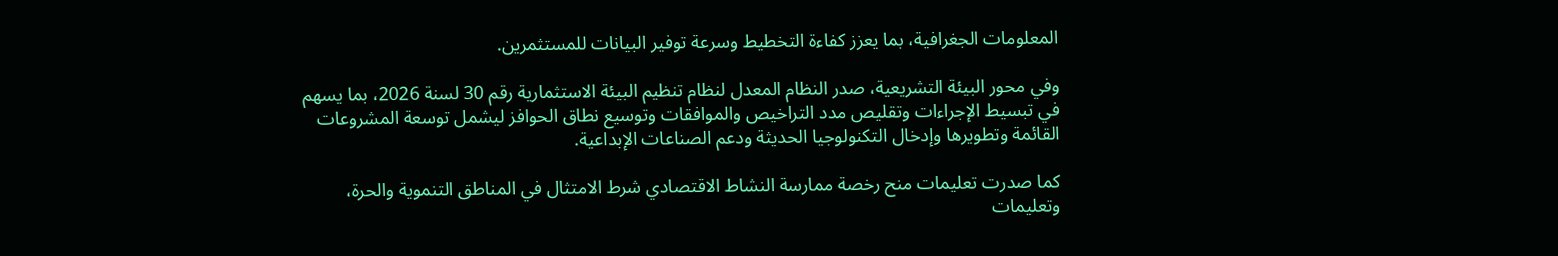المعلومات الجغرافية، بما يعزز كفاءة التخطيط وسرعة توفير البيانات للمستثمرين.

وفي محور البيئة التشريعية، صدر النظام المعدل لنظام تنظيم البيئة الاستثمارية رقم 30 لسنة 2026، بما يسهم في تبسيط الإجراءات وتقليص مدد التراخيص والموافقات وتوسيع نطاق الحوافز ليشمل توسعة المشروعات القائمة وتطويرها وإدخال التكنولوجيا الحديثة ودعم الصناعات الإبداعية.

كما صدرت تعليمات منح رخصة ممارسة النشاط الاقتصادي شرط الامتثال في المناطق التنموية والحرة، وتعليمات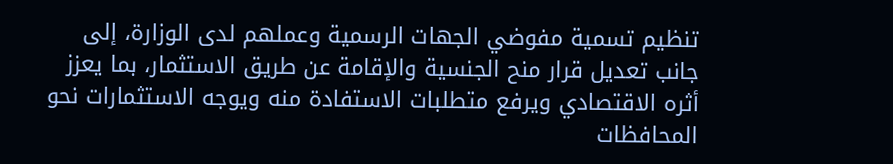تنظيم تسمية مفوضي الجهات الرسمية وعملهم لدى الوزارة، إلى جانب تعديل قرار منح الجنسية والإقامة عن طريق الاستثمار، بما يعزز أثره الاقتصادي ويرفع متطلبات الاستفادة منه ويوجه الاستثمارات نحو المحافظات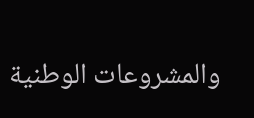والمشروعات الوطنية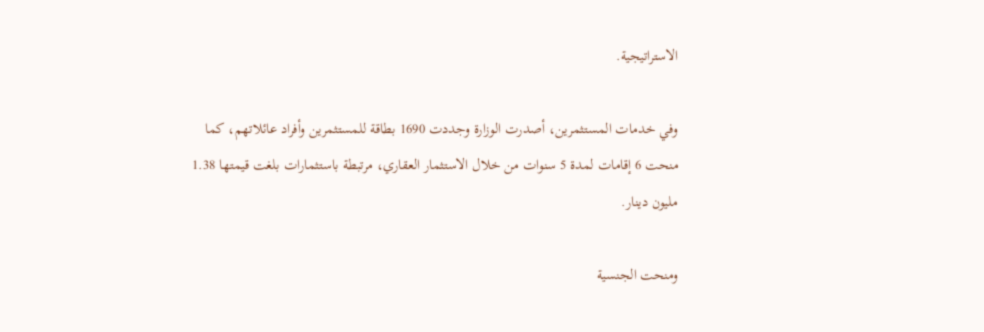الاستراتيجية.

وفي خدمات المستثمرين، أصدرت الوزارة وجددت 1690 بطاقة للمستثمرين وأفراد عائلاتهم، كما منحت 6 إقامات لمدة 5 سنوات من خلال الاستثمار العقاري، مرتبطة باستثمارات بلغت قيمتها 1.38 مليون دينار.

ومنحت الجنسية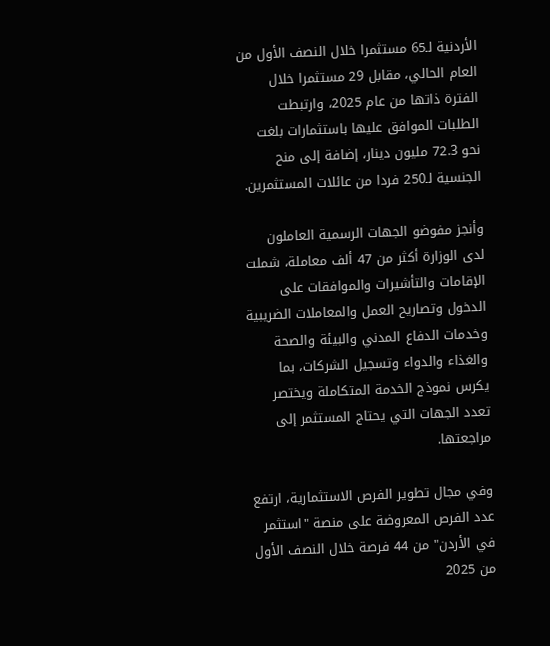الأردنية لـ65 مستثمرا خلال النصف الأول من العام الحالي، مقابل 29 مستثمرا خلال الفترة ذاتها من عام 2025، وارتبطت الطلبات الموافق عليها باستثمارات بلغت نحو 72.3 مليون دينار، إضافة إلى منح الجنسية لـ250 فردا من عائلات المستثمرين.

وأنجز مفوضو الجهات الرسمية العاملون لدى الوزارة أكثر من 47 ألف معاملة، شملت الإقامات والتأشيرات والموافقات على الدخول وتصاريح العمل والمعاملات الضريبية وخدمات الدفاع المدني والبيئة والصحة والغذاء والدواء وتسجيل الشركات، بما يكرس نموذج الخدمة المتكاملة ويختصر تعدد الجهات التي يحتاج المستثمر إلى مراجعتها.

وفي مجال تطوير الفرص الاستثمارية، ارتفع عدد الفرص المعروضة على منصة "استثمر في الأردن" من 44 فرصة خلال النصف الأول من 2025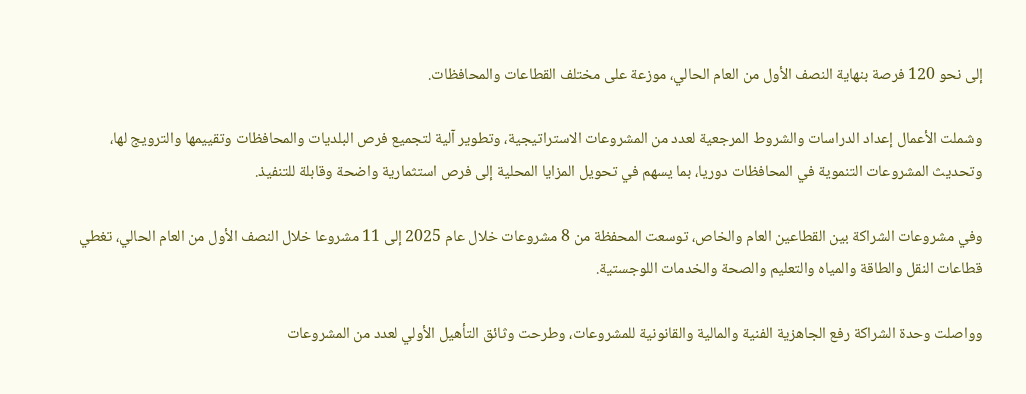إلى نحو 120 فرصة بنهاية النصف الأول من العام الحالي، موزعة على مختلف القطاعات والمحافظات.

وشملت الأعمال إعداد الدراسات والشروط المرجعية لعدد من المشروعات الاستراتيجية، وتطوير آلية لتجميع فرص البلديات والمحافظات وتقييمها والترويج لها، وتحديث المشروعات التنموية في المحافظات دوريا، بما يسهم في تحويل المزايا المحلية إلى فرص استثمارية واضحة وقابلة للتنفيذ.

وفي مشروعات الشراكة بين القطاعين العام والخاص، توسعت المحفظة من 8 مشروعات خلال عام 2025 إلى 11 مشروعا خلال النصف الأول من العام الحالي، تغطي قطاعات النقل والطاقة والمياه والتعليم والصحة والخدمات اللوجستية.

وواصلت وحدة الشراكة رفع الجاهزية الفنية والمالية والقانونية للمشروعات، وطرحت وثائق التأهيل الأولي لعدد من المشروعات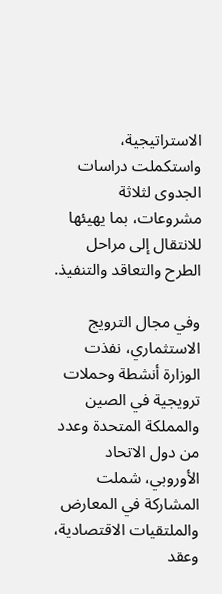الاستراتيجية، واستكملت دراسات الجدوى لثلاثة مشروعات، بما يهيئها للانتقال إلى مراحل الطرح والتعاقد والتنفيذ.

وفي مجال الترويج الاستثماري، نفذت الوزارة أنشطة وحملات ترويجية في الصين والمملكة المتحدة وعدد من دول الاتحاد الأوروبي، شملت المشاركة في المعارض والملتقيات الاقتصادية، وعقد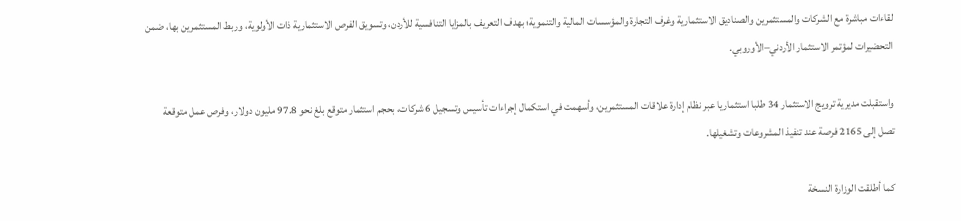لقاءات مباشرة مع الشركات والمستثمرين والصناديق الاستثمارية وغرف التجارة والمؤسسات المالية والتنموية؛ بهدف التعريف بالمزايا التنافسية للأردن، وتسويق الفرص الاستثمارية ذات الأولوية، وربط المستثمرين بها، ضمن التحضيرات لمؤتمر الاستثمار الأردني–الأوروبي.

واستقبلت مديرية ترويج الاستثمار 34 طلبا استثماريا عبر نظام إدارة علاقات المستثمرين، وأسهمت في استكمال إجراءات تأسيس وتسجيل 6 شركات، بحجم استثمار متوقع بلغ نحو 97.8 مليون دولار، وفرص عمل متوقعة تصل إلى 2165 فرصة عند تنفيذ المشروعات وتشغيلها.

كما أطلقت الوزارة النسخة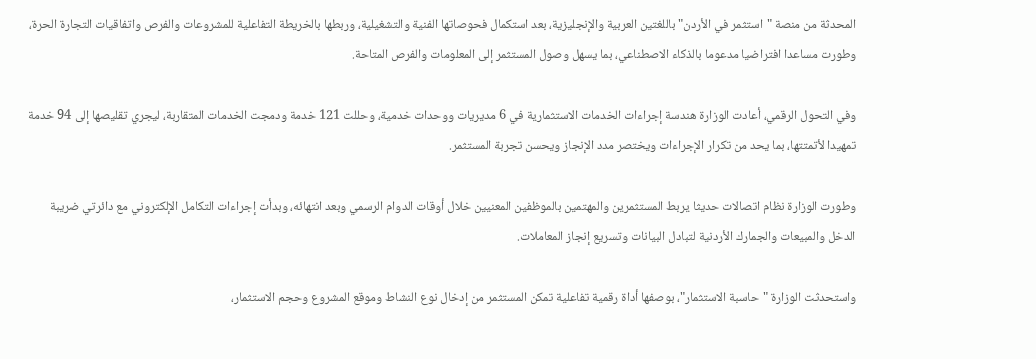المحدثة من منصة "استثمر في الأردن" باللغتين العربية والإنجليزية، بعد استكمال فحوصاتها الفنية والتشغيلية، وربطها بالخريطة التفاعلية للمشروعات والفرص واتفاقيات التجارة الحرة، وطورت مساعدا افتراضيا مدعوما بالذكاء الاصطناعي، بما يسهل وصول المستثمر إلى المعلومات والفرص المتاحة.

وفي التحول الرقمي، أعادت الوزارة هندسة إجراءات الخدمات الاستثمارية في 6 مديريات ووحدات خدمية، وحللت 121 خدمة ودمجت الخدمات المتقاربة، ليجري تقليصها إلى 94 خدمة تمهيدا لأتمتتها، بما يحد من تكرار الإجراءات ويختصر مدد الإنجاز ويحسن تجربة المستثمر.

وطورت الوزارة نظام اتصالات حديثا يربط المستثمرين والمهتمين بالموظفين المعنيين خلال أوقات الدوام الرسمي وبعد انتهائه، وبدأت إجراءات التكامل الإلكتروني مع دائرتي ضريبة الدخل والمبيعات والجمارك الأردنية لتبادل البيانات وتسريع إنجاز المعاملات.

واستحدثت الوزارة "حاسبة الاستثمار"، بوصفها أداة رقمية تفاعلية تمكن المستثمر من إدخال نوع النشاط وموقع المشروع وحجم الاستثمار،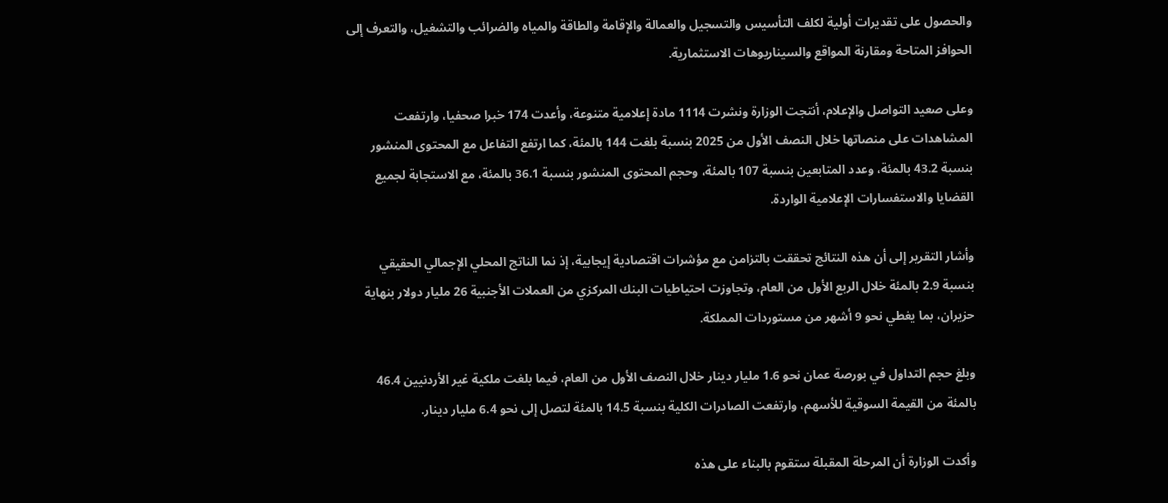والحصول على تقديرات أولية لكلف التأسيس والتسجيل والعمالة والإقامة والطاقة والمياه والضرائب والتشغيل، والتعرف إلى الحوافز المتاحة ومقارنة المواقع والسيناريوهات الاستثمارية.

وعلى صعيد التواصل والإعلام، أنتجت الوزارة ونشرت 1114 مادة إعلامية متنوعة، وأعدت 174 خبرا صحفيا، وارتفعت المشاهدات على منصاتها خلال النصف الأول من 2025 بنسبة بلغت 144 بالمئة، كما ارتفع التفاعل مع المحتوى المنشور بنسبة 43.2 بالمئة، وعدد المتابعين بنسبة 107 بالمئة، وحجم المحتوى المنشور بنسبة 36.1 بالمئة، مع الاستجابة لجميع القضايا والاستفسارات الإعلامية الواردة.

وأشار التقرير إلى أن هذه النتائج تحققت بالتزامن مع مؤشرات اقتصادية إيجابية، إذ نما الناتج المحلي الإجمالي الحقيقي بنسبة 2.9 بالمئة خلال الربع الأول من العام، وتجاوزت احتياطيات البنك المركزي من العملات الأجنبية 26 مليار دولار بنهاية حزيران، بما يغطي نحو 9 أشهر من مستوردات المملكة.

وبلغ حجم التداول في بورصة عمان نحو 1.6 مليار دينار خلال النصف الأول من العام، فيما بلغت ملكية غير الأردنيين 46.4 بالمئة من القيمة السوقية للأسهم، وارتفعت الصادرات الكلية بنسبة 14.5 بالمئة لتصل إلى نحو 6.4 مليار دينار.

وأكدت الوزارة أن المرحلة المقبلة ستقوم بالبناء على هذه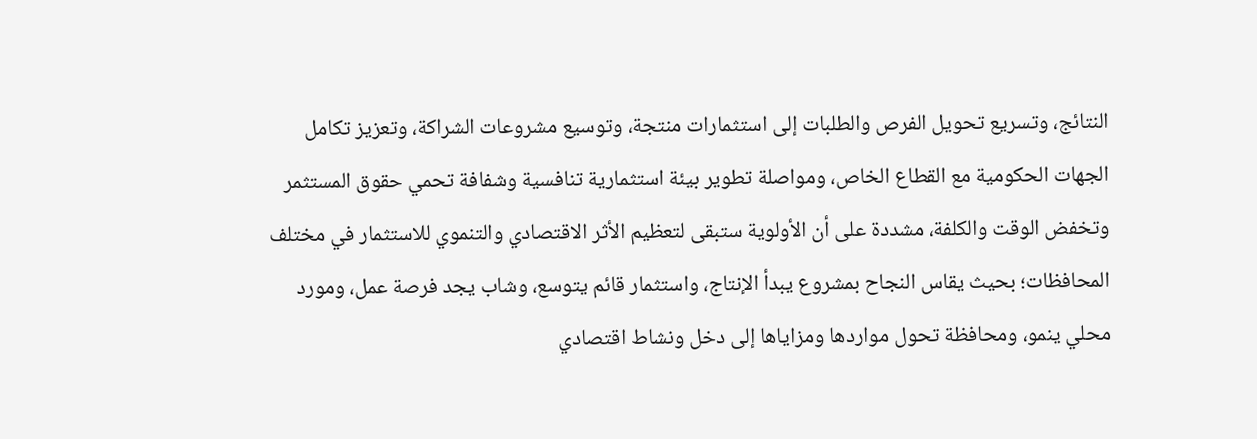النتائج، وتسريع تحويل الفرص والطلبات إلى استثمارات منتجة، وتوسيع مشروعات الشراكة، وتعزيز تكامل الجهات الحكومية مع القطاع الخاص، ومواصلة تطوير بيئة استثمارية تنافسية وشفافة تحمي حقوق المستثمر وتخفض الوقت والكلفة، مشددة على أن الأولوية ستبقى لتعظيم الأثر الاقتصادي والتنموي للاستثمار في مختلف المحافظات؛ بحيث يقاس النجاح بمشروع يبدأ الإنتاج، واستثمار قائم يتوسع، وشاب يجد فرصة عمل، ومورد محلي ينمو، ومحافظة تحول مواردها ومزاياها إلى دخل ونشاط اقتصادي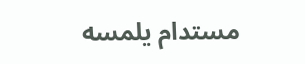مستدام يلمسه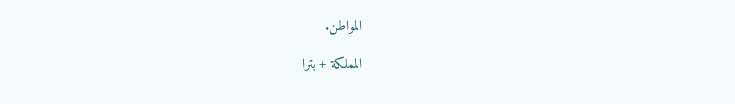المواطن.

المملكة + بترا